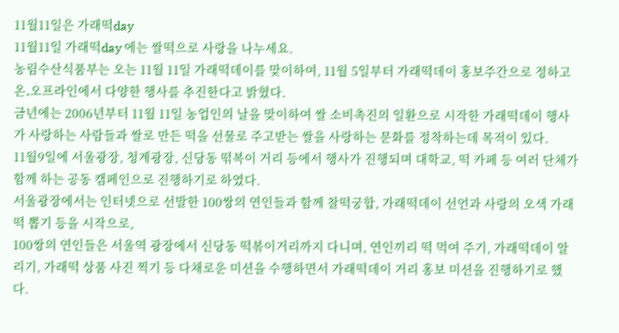11월11일은 가래떡day
11월11일 가래떡day 에는 쌀떡으로 사랑을 나누세요.
농림수산식품부는 오는 11월 11일 가래떡데이를 맞이하여, 11월 5일부터 가래떡데이 홍보주간으로 정하고 온․오프라인에서 다양한 행사를 추진한다고 밝혔다.
금년에는 2006년부터 11월 11일 농업인의 날을 맞이하여 쌀 소비촉진의 일환으로 시작한 가래떡데이 행사가 사랑하는 사람들과 쌀로 만든 떡을 선물로 주고받는 쌀을 사랑하는 문화를 정착하는데 목적이 있다.
11월9일에 서울광장, 청계광장, 신당동 떢복이 거리 등에서 행사가 진행되며 대학교, 떡 카페 등 여러 단체가 함께 하는 공동 캠페인으로 진행하기로 하였다.
서울광장에서는 인터넷으로 선발한 100쌍의 연인들과 함께 찰떡궁합, 가래떡데이 선언과 사랑의 오색 가래떡 뽑기 등을 시작으로,
100쌍의 연인들은 서울역 광장에서 신당동 떡볶이거리까지 다니며, 연인끼리 떡 먹여 주기, 가래떡데이 알리기, 가래떡 상품 사진 찍기 등 다채로운 미션을 수행하면서 가래떡데이 거리 홍보 미션을 진행하기로 했다.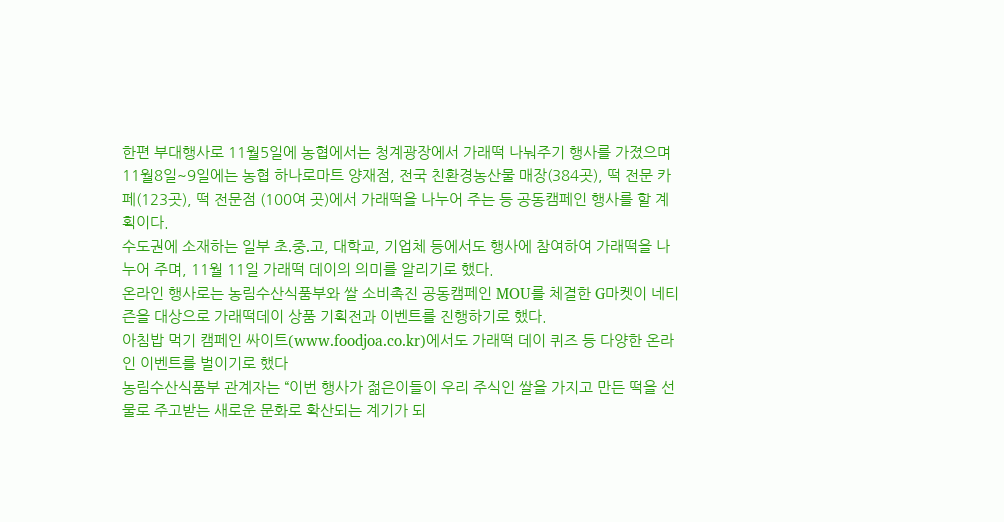한편 부대행사로 11월5일에 농협에서는 청계광장에서 가래떡 나눠주기 행사를 가졌으며 11월8일~9일에는 농협 하나로마트 양재점, 전국 친환경농산물 매장(384곳), 떡 전문 카페(123곳), 떡 전문점 (100여 곳)에서 가래떡을 나누어 주는 등 공동캠페인 행사를 할 계획이다.
수도권에 소재하는 일부 초․중․고, 대학교, 기업체 등에서도 행사에 참여하여 가래떡을 나누어 주며, 11월 11일 가래떡 데이의 의미를 알리기로 했다.
온라인 행사로는 농림수산식품부와 쌀 소비촉진 공동캠페인 MOU를 체결한 G마켓이 네티즌을 대상으로 가래떡데이 상품 기획전과 이벤트를 진행하기로 했다.
아침밥 먹기 캠페인 싸이트(www.foodjoa.co.kr)에서도 가래떡 데이 퀴즈 등 다양한 온라인 이벤트를 벌이기로 했다
농림수산식품부 관계자는 “이번 행사가 젊은이들이 우리 주식인 쌀을 가지고 만든 떡을 선물로 주고받는 새로운 문화로 확산되는 계기가 되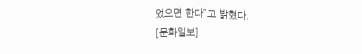었으면 한다”고 밝혔다.
[문화일보]